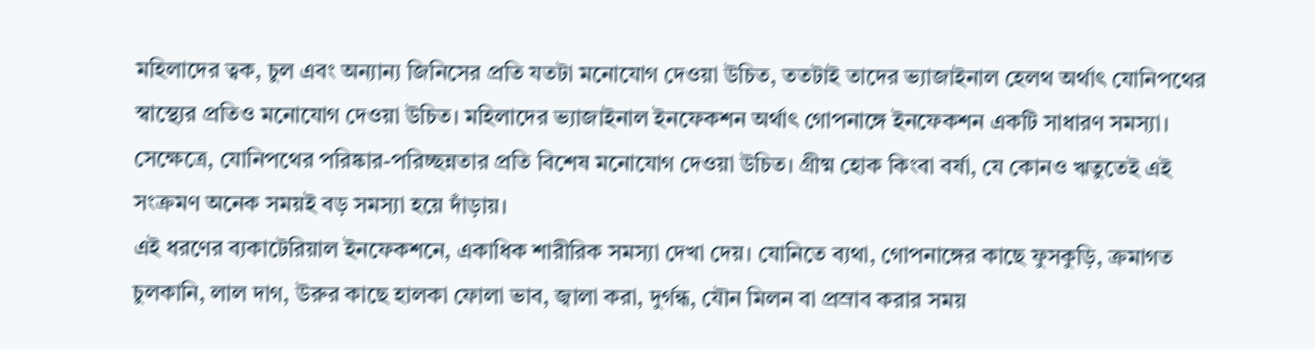মহিলাদের ত্বক, চুল এবং অন্যান্য জিনিসের প্রতি যতটা মনোযোগ দেওয়া উচিত, ততটাই তাদের ভ্যাজাইনাল হেলথ অর্থাৎ যোনিপথের স্বাস্থ্যের প্রতিও মনোযোগ দেওয়া উচিত। মহিলাদের ভ্যাজাইনাল ইনফেকশন অর্থাৎ গোপনাঙ্গে ইনফেকশন একটি সাধারণ সমস্যা। সেক্ষেত্রে, যোনিপথের পরিষ্কার-পরিচ্ছন্নতার প্রতি বিশেষ মনোযোগ দেওয়া উচিত। গ্রীষ্ম হোক কিংবা বর্ষা, যে কোনও ঋতুতেই এই সংক্রমণ অনেক সময়ই বড় সমস্যা হয়ে দাঁড়ায়।
এই ধরণের ব্যকাটেরিয়াল ইনফেকশনে, একাধিক শারীরিক সমস্যা দেখা দেয়। যোনিতে ব্যথা, গোপনাঙ্গের কাছে ফুসকুড়ি, ক্রমাগত চুলকানি, লাল দাগ, উরুর কাছে হালকা ফোলা ভাব, জ্বালা করা, দুর্গন্ধ, যৌন মিলন বা প্রস্রাব করার সময়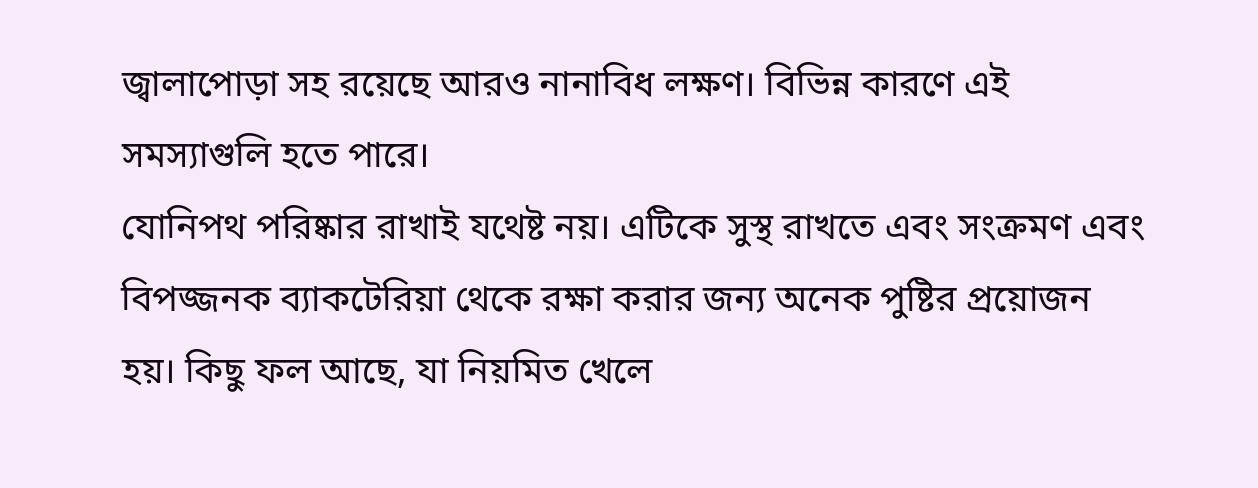জ্বালাপোড়া সহ রয়েছে আরও নানাবিধ লক্ষণ। বিভিন্ন কারণে এই সমস্যাগুলি হতে পারে।
যোনিপথ পরিষ্কার রাখাই যথেষ্ট নয়। এটিকে সুস্থ রাখতে এবং সংক্রমণ এবং বিপজ্জনক ব্যাকটেরিয়া থেকে রক্ষা করার জন্য অনেক পুষ্টির প্রয়োজন হয়। কিছু ফল আছে, যা নিয়মিত খেলে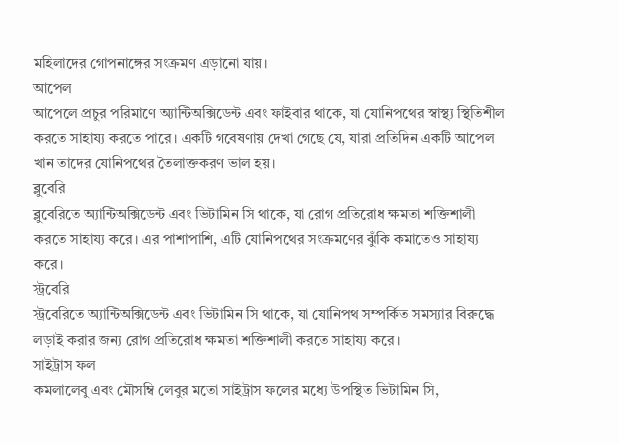মহিলাদের গোপনাঙ্গের সংক্রমণ এড়ানো যায়।
আপেল
আপেলে প্রচুর পরিমাণে অ্যান্টিঅক্সিডেন্ট এবং ফাইবার থাকে, যা যোনিপথের স্বাস্থ্য স্থিতিশীল করতে সাহায্য করতে পারে। একটি গবেষণায় দেখা গেছে যে, যারা প্রতিদিন একটি আপেল খান তাদের যোনিপথের তৈলাক্তকরণ ভাল হয়।
ব্লুবেরি
ব্লুবেরিতে অ্যান্টিঅক্সিডেন্ট এবং ভিটামিন সি থাকে, যা রোগ প্রতিরোধ ক্ষমতা শক্তিশালী করতে সাহায্য করে। এর পাশাপাশি, এটি যোনিপথের সংক্রমণের ঝুঁকি কমাতেও সাহায্য করে।
স্ট্রবেরি
স্ট্রবেরিতে অ্যান্টিঅক্সিডেন্ট এবং ভিটামিন সি থাকে, যা যোনিপথ সম্পর্কিত সমস্যার বিরুদ্ধে লড়াই করার জন্য রোগ প্রতিরোধ ক্ষমতা শক্তিশালী করতে সাহায্য করে।
সাইট্রাস ফল
কমলালেবু এবং মৌসম্বি লেবুর মতো সাইট্রাস ফলের মধ্যে উপস্থিত ভিটামিন সি,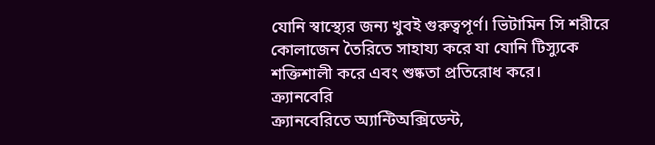যোনি স্বাস্থ্যের জন্য খুবই গুরুত্বপূর্ণ। ভিটামিন সি শরীরে কোলাজেন তৈরিতে সাহায্য করে যা যোনি টিস্যুকে শক্তিশালী করে এবং শুষ্কতা প্রতিরোধ করে।
ক্র্যানবেরি
ক্র্যানবেরিতে অ্যান্টিঅক্সিডেন্ট,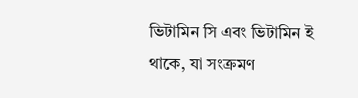ভিটামিন সি এবং ভিটামিন ই থাকে, যা সংক্রমণ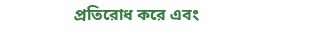প্রতিরোধ করে এবং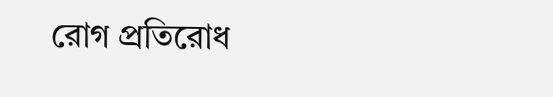রোগ প্রতিরোধ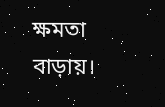ক্ষমতা বাড়ায়।